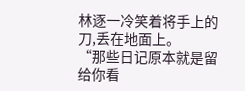林逐一冷笑着将手上的刀,丢在地面上。
“那些日记原本就是留给你看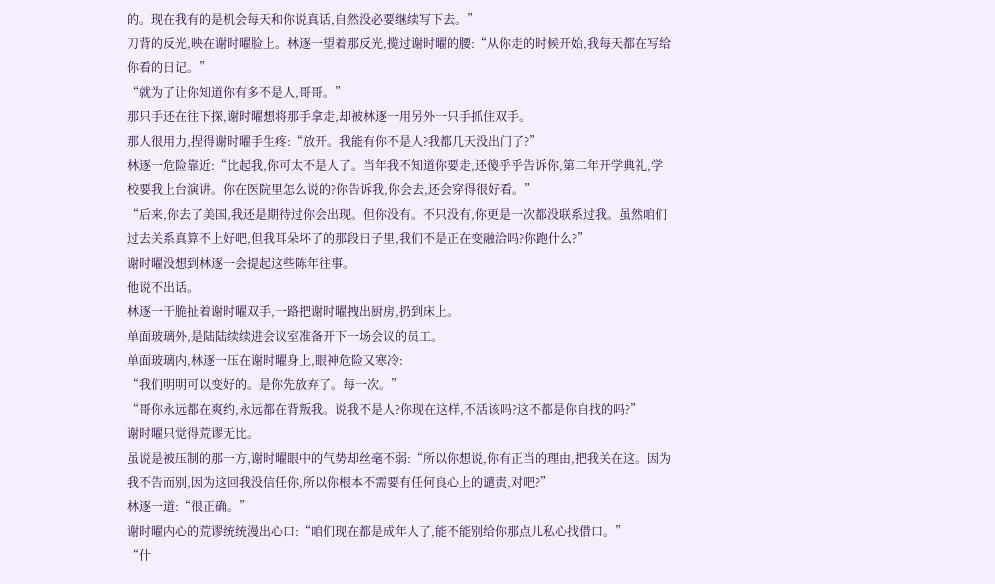的。现在我有的是机会每天和你说真话,自然没必要继续写下去。”
刀背的反光,映在谢时曜脸上。林逐一望着那反光,揽过谢时曜的腰:“从你走的时候开始,我每天都在写给你看的日记。”
“就为了让你知道你有多不是人,哥哥。”
那只手还在往下探,谢时曜想将那手拿走,却被林逐一用另外一只手抓住双手。
那人很用力,捏得谢时曜手生疼:“放开。我能有你不是人?我都几天没出门了?”
林逐一危险靠近:“比起我,你可太不是人了。当年我不知道你要走,还傻乎乎告诉你,第二年开学典礼,学校要我上台演讲。你在医院里怎么说的?你告诉我,你会去,还会穿得很好看。”
“后来,你去了美国,我还是期待过你会出现。但你没有。不只没有,你更是一次都没联系过我。虽然咱们过去关系真算不上好吧,但我耳朵坏了的那段日子里,我们不是正在变融洽吗?你跑什么?”
谢时曜没想到林逐一会提起这些陈年往事。
他说不出话。
林逐一干脆扯着谢时曜双手,一路把谢时曜拽出厨房,扔到床上。
单面玻璃外,是陆陆续续进会议室准备开下一场会议的员工。
单面玻璃内,林逐一压在谢时曜身上,眼神危险又寒冷:
“我们明明可以变好的。是你先放弃了。每一次。”
“哥你永远都在爽约,永远都在背叛我。说我不是人?你现在这样,不活该吗?这不都是你自找的吗?”
谢时曜只觉得荒谬无比。
虽说是被压制的那一方,谢时曜眼中的气势却丝毫不弱:“所以你想说,你有正当的理由,把我关在这。因为我不告而别,因为这回我没信任你,所以你根本不需要有任何良心上的谴责,对吧?”
林逐一道:“很正确。”
谢时曜内心的荒谬统统漫出心口:“咱们现在都是成年人了,能不能别给你那点儿私心找借口。”
“什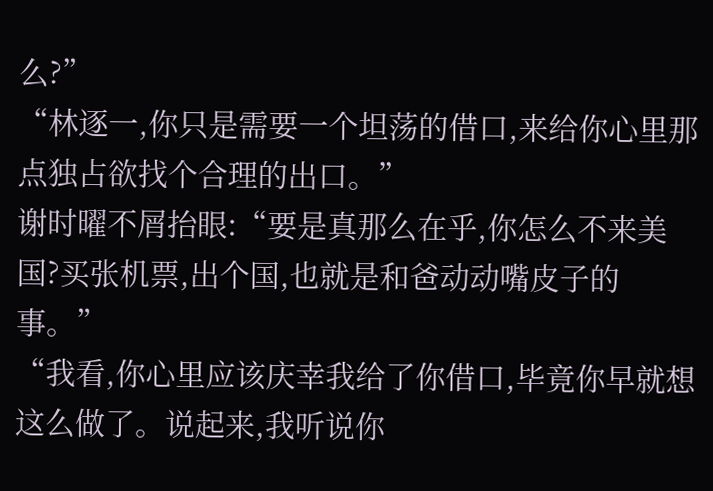么?”
“林逐一,你只是需要一个坦荡的借口,来给你心里那点独占欲找个合理的出口。”
谢时曜不屑抬眼:“要是真那么在乎,你怎么不来美国?买张机票,出个国,也就是和爸动动嘴皮子的事。”
“我看,你心里应该庆幸我给了你借口,毕竟你早就想这么做了。说起来,我听说你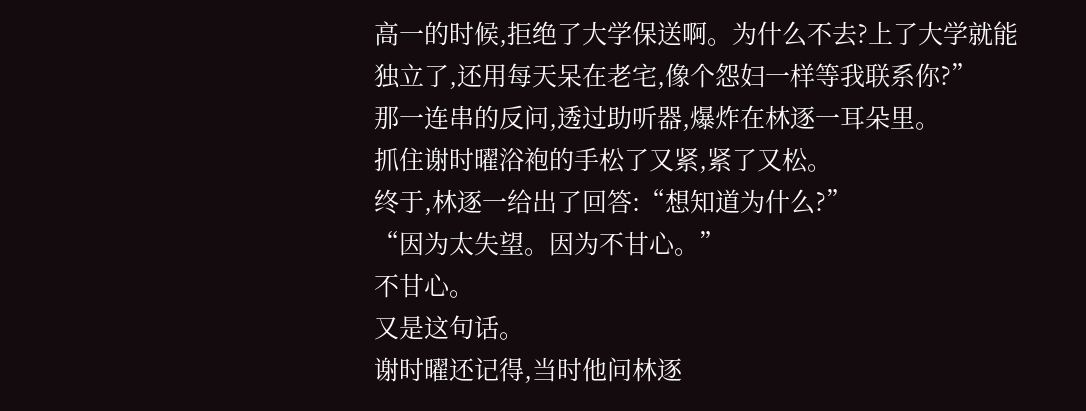高一的时候,拒绝了大学保送啊。为什么不去?上了大学就能独立了,还用每天呆在老宅,像个怨妇一样等我联系你?”
那一连串的反问,透过助听器,爆炸在林逐一耳朵里。
抓住谢时曜浴袍的手松了又紧,紧了又松。
终于,林逐一给出了回答:“想知道为什么?”
“因为太失望。因为不甘心。”
不甘心。
又是这句话。
谢时曜还记得,当时他问林逐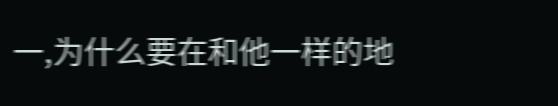一,为什么要在和他一样的地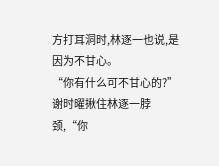方打耳洞时,林逐一也说,是因为不甘心。
“你有什么可不甘心的?”谢时曜揪住林逐一脖颈,“你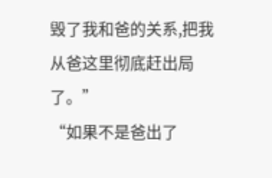毁了我和爸的关系,把我从爸这里彻底赶出局了。”
“如果不是爸出了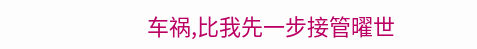车祸,比我先一步接管曜世